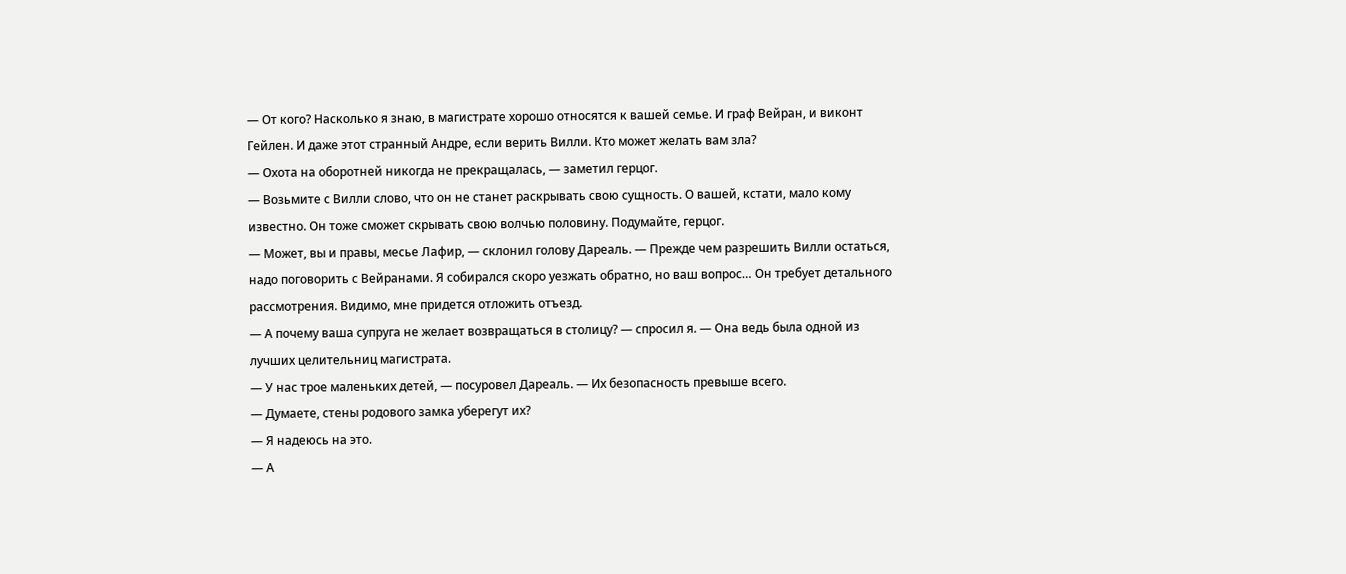— От кого? Насколько я знаю, в магистрате хорошо относятся к вашей семье. И граф Вейран, и виконт Гейлен. И даже этот странный Андре, если верить Вилли. Кто может желать вам зла?
— Охота на оборотней никогда не прекращалась, — заметил герцог.
— Возьмите с Вилли слово, что он не станет раскрывать свою сущность. О вашей, кстати, мало кому известно. Он тоже сможет скрывать свою волчью половину. Подумайте, герцог.
— Может, вы и правы, месье Лафир, — склонил голову Дареаль. — Прежде чем разрешить Вилли остаться, надо поговорить с Вейранами. Я собирался скоро уезжать обратно, но ваш вопрос… Он требует детального рассмотрения. Видимо, мне придется отложить отъезд.
— А почему ваша супруга не желает возвращаться в столицу? — спросил я. — Она ведь была одной из лучших целительниц магистрата.
— У нас трое маленьких детей, — посуровел Дареаль. — Их безопасность превыше всего.
— Думаете, стены родового замка уберегут их?
— Я надеюсь на это.
— А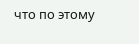что по этому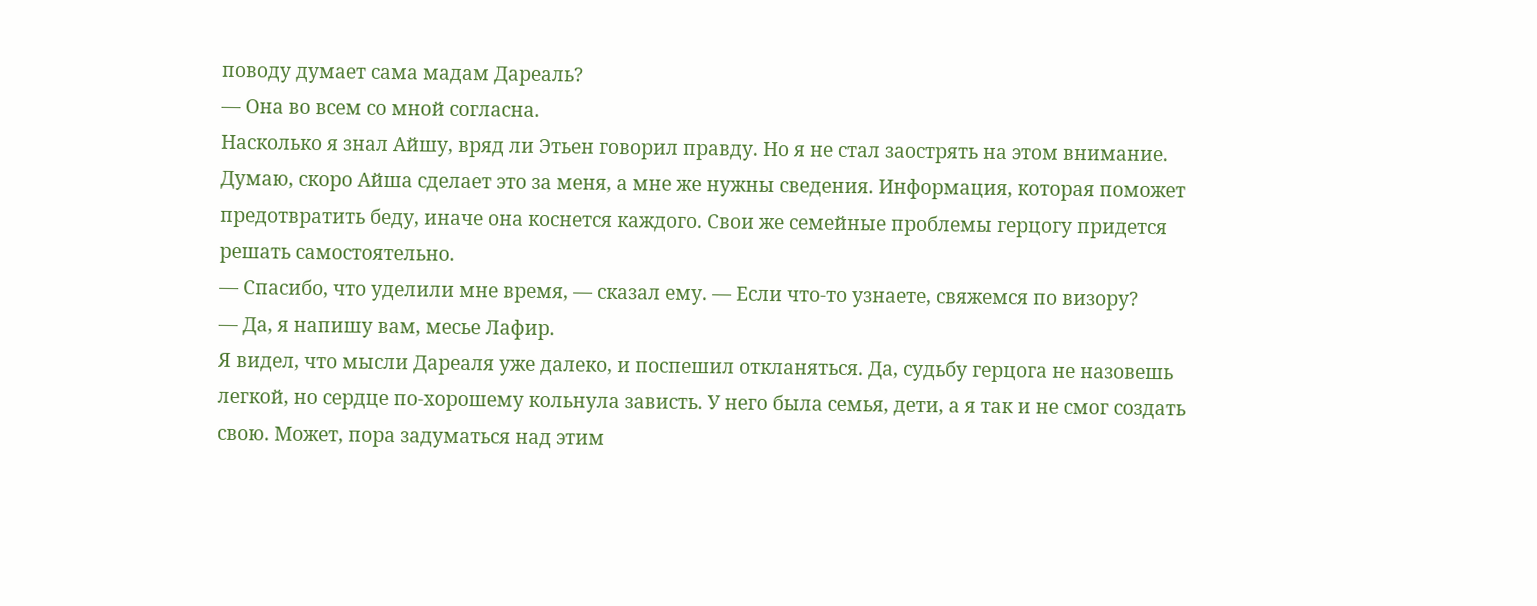поводу думает сама мадам Дареаль?
— Она во всем со мной согласна.
Насколько я знал Айшу, вряд ли Этьен говорил правду. Но я не стал заострять на этом внимание. Думаю, скоро Айша сделает это за меня, а мне же нужны сведения. Информация, которая поможет предотвратить беду, иначе она коснется каждого. Свои же семейные проблемы герцогу придется решать самостоятельно.
— Спасибо, что уделили мне время, — сказал ему. — Если что-то узнаете, свяжемся по визору?
— Да, я напишу вам, месье Лафир.
Я видел, что мысли Дареаля уже далеко, и поспешил откланяться. Да, судьбу герцога не назовешь легкой, но сердце по-хорошему кольнула зависть. У него была семья, дети, а я так и не смог создать свою. Может, пора задуматься над этим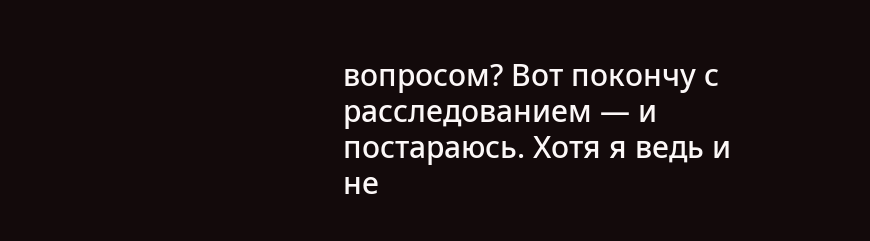вопросом? Вот покончу с расследованием — и постараюсь. Хотя я ведь и не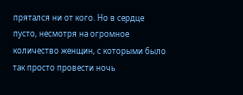прятался ни от кого. Но в сердце пусто, несмотря на огромное количество женщин, с которыми было так просто провести ночь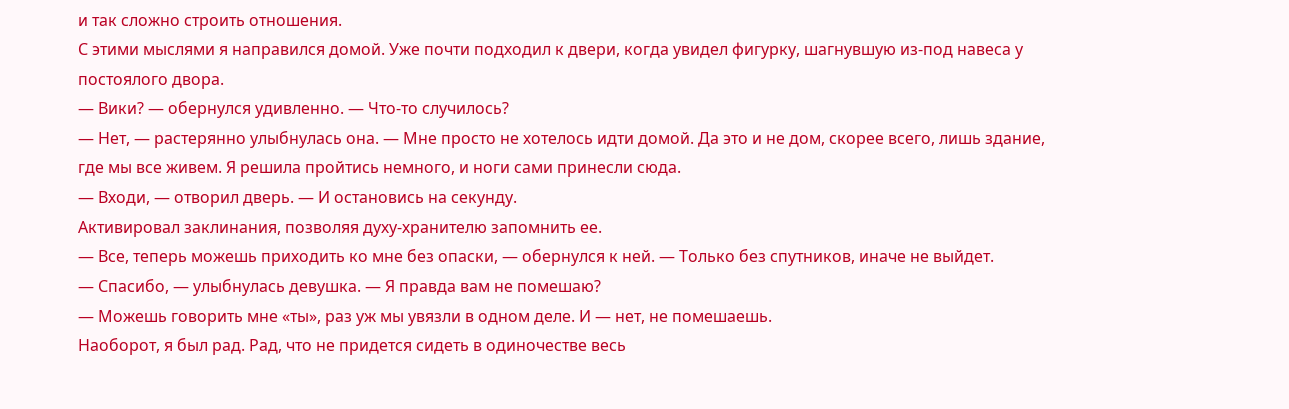и так сложно строить отношения.
С этими мыслями я направился домой. Уже почти подходил к двери, когда увидел фигурку, шагнувшую из-под навеса у постоялого двора.
— Вики? — обернулся удивленно. — Что-то случилось?
— Нет, — растерянно улыбнулась она. — Мне просто не хотелось идти домой. Да это и не дом, скорее всего, лишь здание, где мы все живем. Я решила пройтись немного, и ноги сами принесли сюда.
— Входи, — отворил дверь. — И остановись на секунду.
Активировал заклинания, позволяя духу-хранителю запомнить ее.
— Все, теперь можешь приходить ко мне без опаски, — обернулся к ней. — Только без спутников, иначе не выйдет.
— Спасибо, — улыбнулась девушка. — Я правда вам не помешаю?
— Можешь говорить мне «ты», раз уж мы увязли в одном деле. И — нет, не помешаешь.
Наоборот, я был рад. Рад, что не придется сидеть в одиночестве весь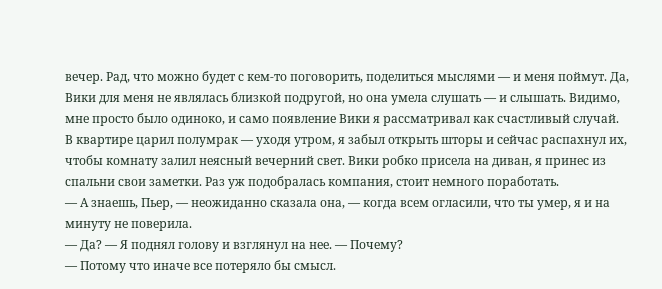вечер. Рад, что можно будет с кем-то поговорить, поделиться мыслями — и меня поймут. Да, Вики для меня не являлась близкой подругой, но она умела слушать — и слышать. Видимо, мне просто было одиноко, и само появление Вики я рассматривал как счастливый случай.
В квартире царил полумрак — уходя утром, я забыл открыть шторы и сейчас распахнул их, чтобы комнату залил неясный вечерний свет. Вики робко присела на диван, я принес из спальни свои заметки. Раз уж подобралась компания, стоит немного поработать.
— А знаешь, Пьер, — неожиданно сказала она, — когда всем огласили, что ты умер, я и на минуту не поверила.
— Да? — Я поднял голову и взглянул на нее. — Почему?
— Потому что иначе все потеряло бы смысл.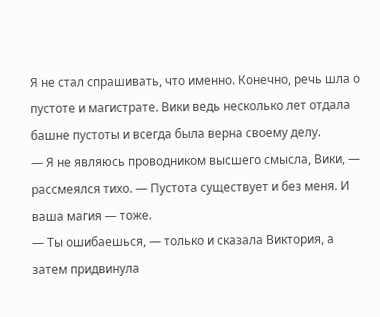Я не стал спрашивать, что именно. Конечно, речь шла о пустоте и магистрате. Вики ведь несколько лет отдала башне пустоты и всегда была верна своему делу.
— Я не являюсь проводником высшего смысла, Вики, — рассмеялся тихо. — Пустота существует и без меня. И ваша магия — тоже.
— Ты ошибаешься, — только и сказала Виктория, а затем придвинула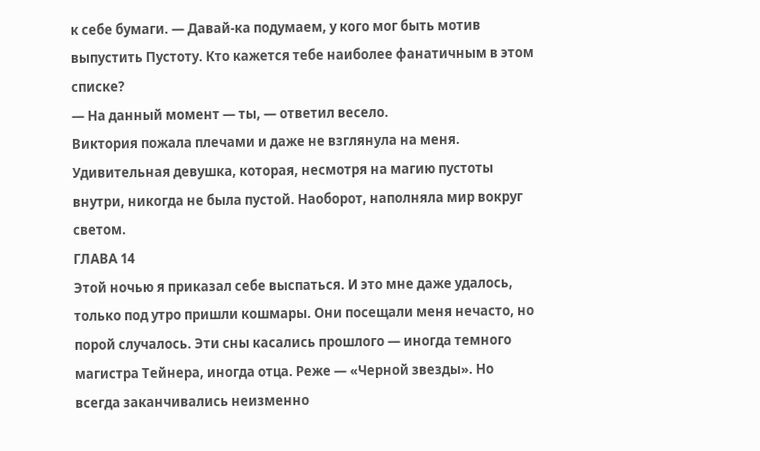к себе бумаги. — Давай-ка подумаем, у кого мог быть мотив выпустить Пустоту. Кто кажется тебе наиболее фанатичным в этом списке?
— На данный момент — ты, — ответил весело.
Виктория пожала плечами и даже не взглянула на меня.
Удивительная девушка, которая, несмотря на магию пустоты внутри, никогда не была пустой. Наоборот, наполняла мир вокруг светом.
ГЛАВА 14
Этой ночью я приказал себе выспаться. И это мне даже удалось, только под утро пришли кошмары. Они посещали меня нечасто, но порой случалось. Эти сны касались прошлого — иногда темного магистра Тейнера, иногда отца. Реже — «Черной звезды». Но всегда заканчивались неизменно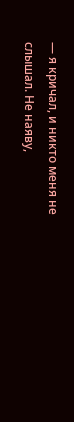— я кричал, и никто меня не слышал. Не наяву,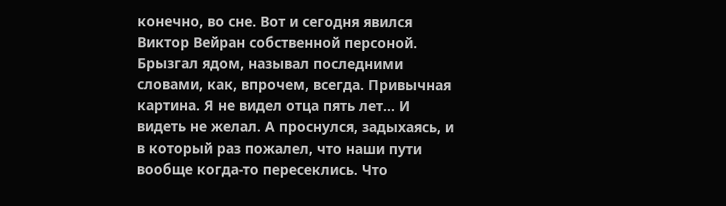конечно, во сне. Вот и сегодня явился Виктор Вейран собственной персоной. Брызгал ядом, называл последними словами, как, впрочем, всегда. Привычная картина. Я не видел отца пять лет… И видеть не желал. А проснулся, задыхаясь, и в который раз пожалел, что наши пути вообще когда-то пересеклись. Что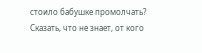стоило бабушке промолчать? Сказать, что не знает, от кого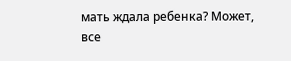мать ждала ребенка? Может, все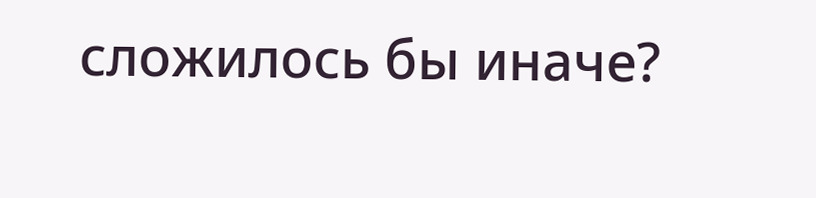сложилось бы иначе?